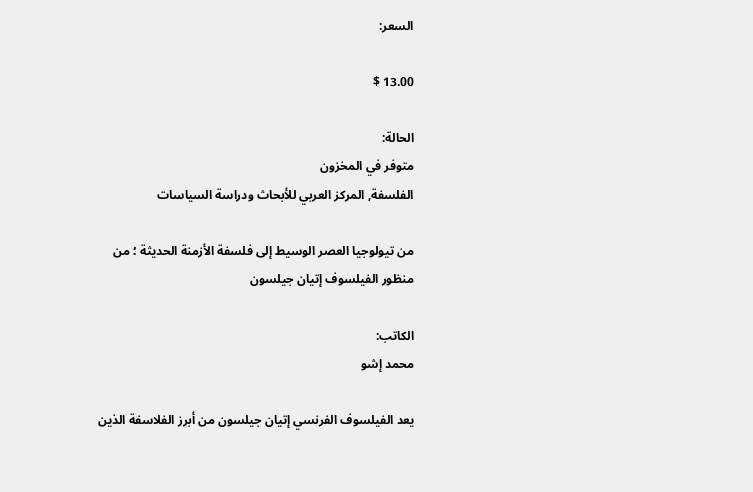السعر:

13.00 $

الحالة:
متوفر في المخزون
الفلسفة, المركز العربي للأبحاث ودراسة السياسات

من تيولوجيا العصر الوسيط إلى فلسفة الأزمنة الحديثة ؛ من منظور الفيلسوف إتيان جيلسون

الكاتب:
محمد إشو

يعد الفيلسوف الفرنسي إتيان جيلسون من أبرز الفلاسفة الذين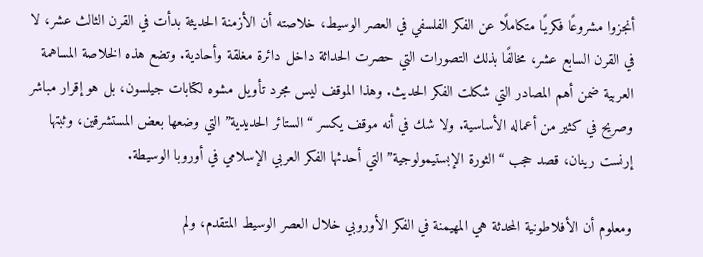أنجزوا مشروعًا فكريًا متكاملًا عن الفكر الفلسفي في العصر الوسيط، خلاصته أن الأزمنة الحديثة بدأت في القرن الثالث عشر، لا في القرن السابع عشر، مخالفًا بذلك التصورات التي حصرت الحداثة داخل دائرة مغلقة وأحادية. وتضع هذه الخلاصة المساهمة العربية ضمن أهم المصادر التي شكلت الفكر الحديث. وهذا الموقف ليس مجرد تأويل مشوه لكتابات جيلسون، بل هو إقرار مباشر وصريح في كثير من أعماله الأساسية. ولا شك في أنه موقف يكسر “الستائر الحديدية” التي وضعها بعض المستشرقين، وثبتها إرنست رينان، قصد حجب “الثورة الإبستيمولوجية” التي أحدثها الفكر العربي الإسلامي في أوروبا الوسيطة.

ومعلوم أن الأفلاطونية المحدثة هي المهيمنة في الفكر الأوروبي خلال العصر الوسيط المتقدم، ولم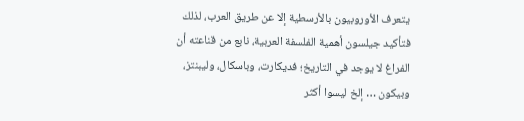يتعرف الأوروبيون بالأرسطية إلا عن طريق العرب، لذلك فتأكيد جيلسون أهمية الفلسفة العربية، نابع من قناعته أن الفراغ لا يوجد في التاريخ؛ فديكارت، وباسكال، وليبنتز، وبيكون … إلخ ليسوا أكثر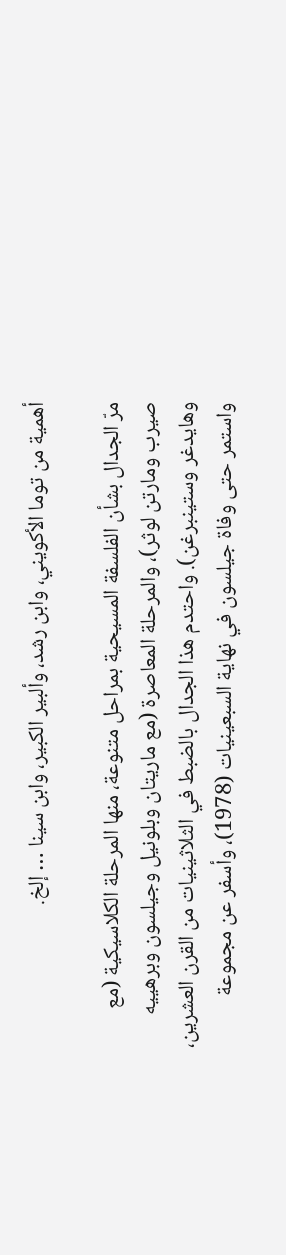أهمية من توما الأكويني، وابن رشد، وألبير الكبير، وابن سينا … إلخ.

مرّ الجدال بشأن الفلسفة المسيحية بمراحل متنوعة، منها المرحلة الكلاسيكية (مع صيرب ومارتن لوثر)، والمرحلة المعاصرة (مع ماريتان وبلونيل وجيلسون وبرهييه وهايدغر وستينبرغن). واحتدم هذا الجدال بالضبط في الثلاثينيات من القرن العشرين، واستمر حتى وفاة جيلسون في نهاية السبعينيات (1978)، وأسفر عن مجموعة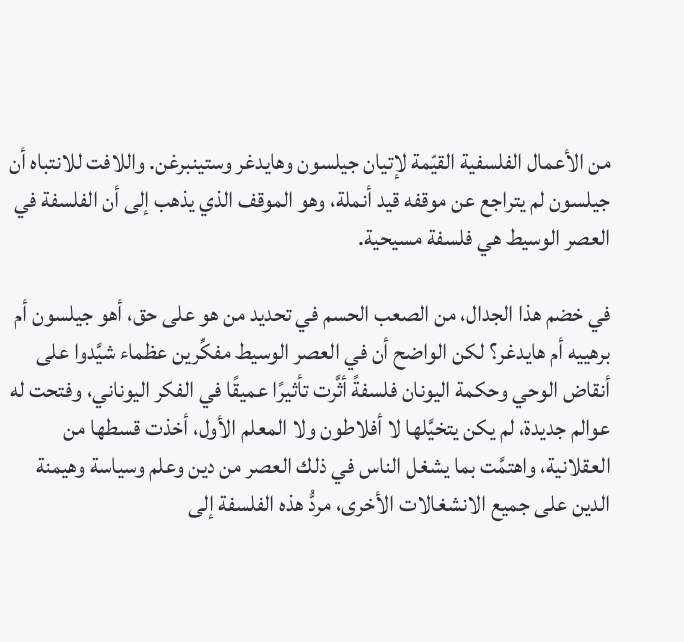من الأعمال الفلسفية القيّمة لإتيان جيلسون وهايدغر وستينبرغن. واللافت للانتباه أن جيلسون لم يتراجع عن موقفه قيد أنملة، وهو الموقف الذي يذهب إلى أن الفلسفة في العصر الوسيط هي فلسفة مسيحية.

في خضم هذا الجدال، من الصعب الحسم في تحديد من هو على حق، أهو جيلسون أم برهييه أم هايدغر؟ لكن الواضح أن في العصر الوسيط مفكِّرين عظماء شيَّدوا على أنقاض الوحي وحكمة اليونان فلسفةً أثَّرت تأثيرًا عميقًا في الفكر اليوناني، وفتحت له عوالم جديدة، لم يكن يتخيَّلها لا أفلاطون ولا المعلم الأول، أخذت قسطها من العقلانية، واهتمَّت بما يشغل الناس في ذلك العصر من دين وعلم وسياسة وهيمنة الدين على جميع الانشغالات الأخرى، مردُّ هذه الفلسفة إلى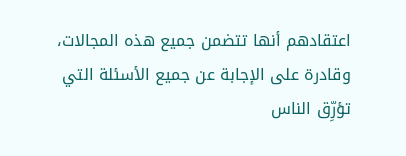اعتقادهم أنها تتضمن جميع هذه المجالات، وقادرة على الإجابة عن جميع الأسئلة التي تؤرِّق الناس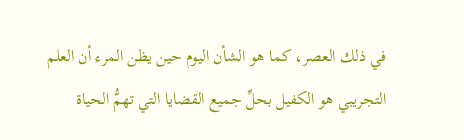في ذلك العصر، كما هو الشأن اليوم حين يظن المرء أن العلم التجريبي هو الكفيل بحلِّ جميع القضايا التي تهمُّ الحياة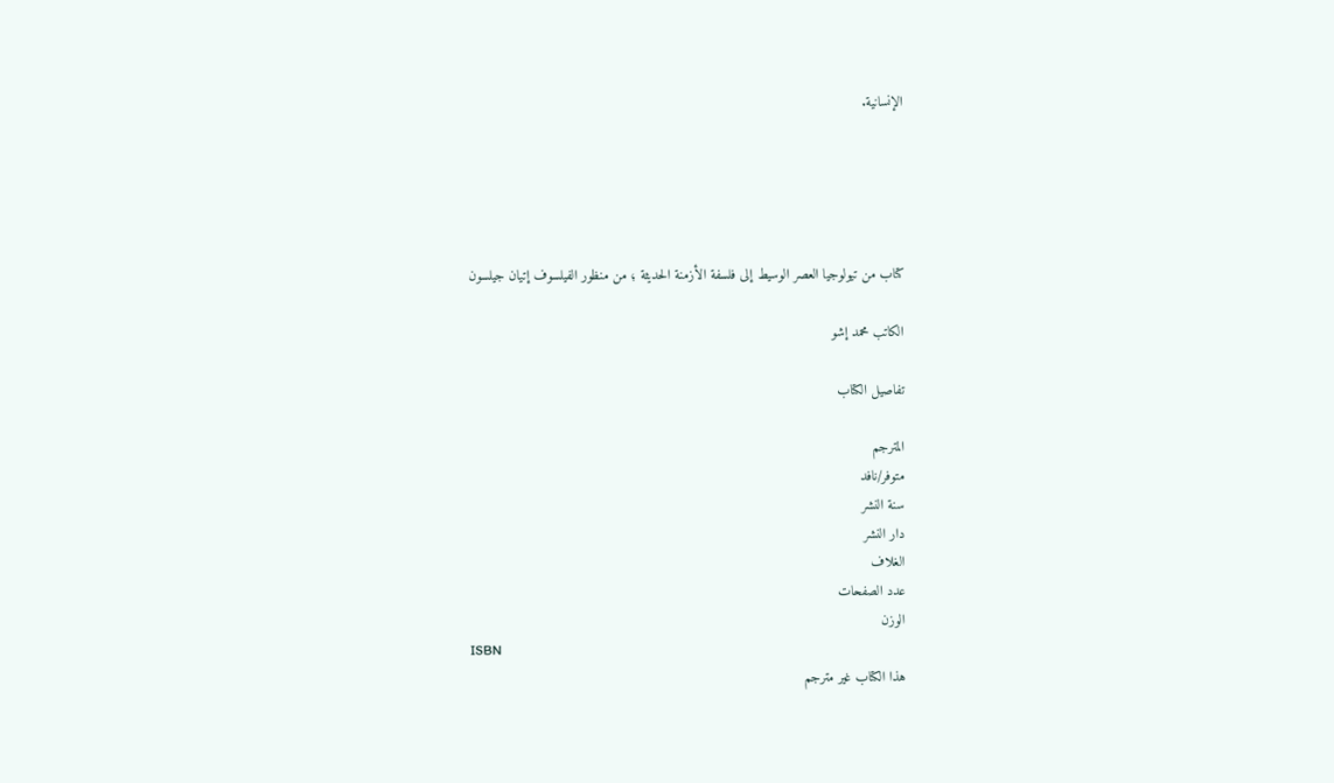الإنسانية.





كتاب من تيولوجيا العصر الوسيط إلى فلسفة الأزمنة الحديثة ؛ من منظور الفيلسوف إتيان جيلسون

الكاتب محمد إشو

تفاصيل الكتاب

المترجم
متوفر/نافد
سنة النشر
دار النشر
الغلاف
عدد الصفحات
الوزن
ISBN
هذا الكتاب غير مترجم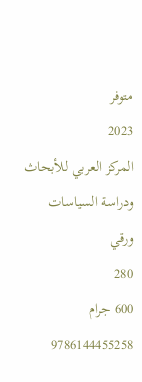متوفر
2023
المركز العربي للأبحاث ودراسة السياسات
ورقي
280
600 جرام
9786144455258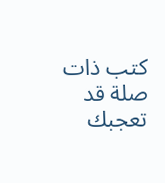كتب ذات صلة قد تعجبك